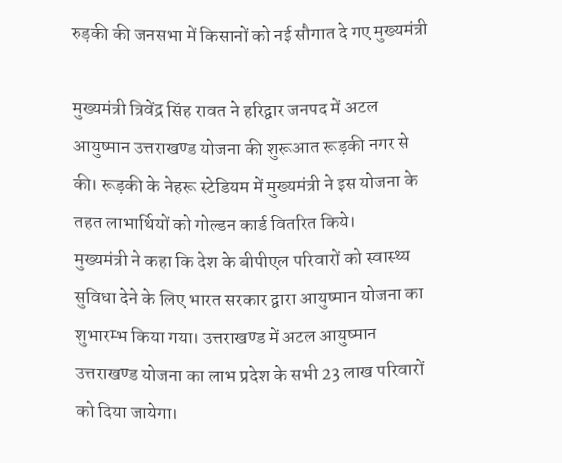रुड़की की जनसभा में किसानों को नई सौगात दे गए मुख्यमंत्री

मुख्यमंत्री त्रिवेंद्र सिंह रावत ने हरिद्वार जनपद में अटल आयुष्मान उत्तराखण्ड योजना की शुरूआत रूड़की नगर से की। रूड़की के नेहरू स्टेडियम में मुख्यमंत्री ने इस योजना के तहत लाभार्थियों को गोल्डन कार्ड वितरित किये।
मुख्यमंत्री ने कहा कि देश के बीपीएल परिवारों को स्वास्थ्य सुविधा देने के लिए भारत सरकार द्वारा आयुष्मान योजना का शुभारम्भ किया गया। उत्तराखण्ड में अटल आयुष्मान उत्तराखण्ड योजना का लाभ प्रदेश के सभी 23 लाख परिवारों को दिया जायेगा।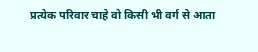प्रत्येक परिवार चाहे वो किसी भी वर्ग से आता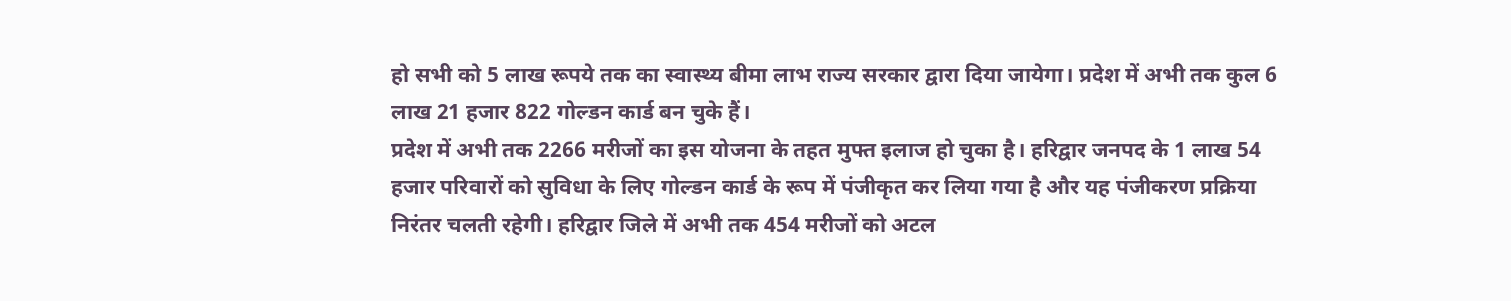हो सभी को 5 लाख रूपये तक का स्वास्थ्य बीमा लाभ राज्य सरकार द्वारा दिया जायेगा। प्रदेश में अभी तक कुल 6 लाख 21 हजार 822 गोल्डन कार्ड बन चुके हैं।
प्रदेश में अभी तक 2266 मरीजों का इस योजना के तहत मुफ्त इलाज हो चुका है। हरिद्वार जनपद के 1 लाख 54 हजार परिवारों को सुविधा के लिए गोल्डन कार्ड के रूप में पंजीकृत कर लिया गया है और यह पंजीकरण प्रक्रिया निरंतर चलती रहेगी। हरिद्वार जिले में अभी तक 454 मरीजों को अटल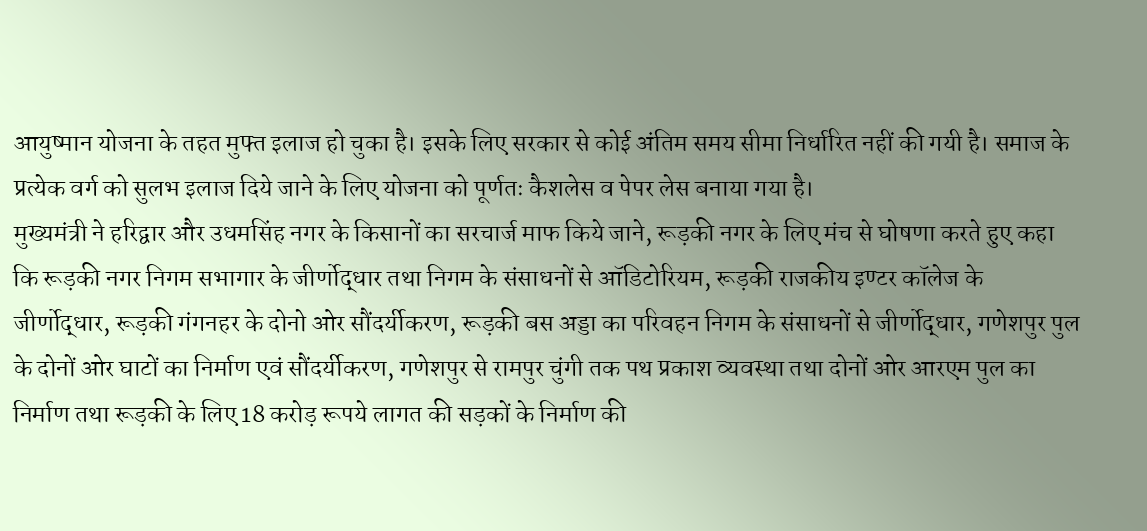आयुष्मान योजना के तहत मुफ्त इलाज हो चुका है। इसके लिए सरकार से कोई अंतिम समय सीमा निर्धारित नहीं की गयी है। समाज के प्रत्येक वर्ग को सुलभ इलाज दिये जाने के लिए योजना को पूर्णतः कैशलेस व पेपर लेस बनाया गया है।
मुख्यमंत्री ने हरिद्वार और उधमसिंह नगर के किसानों का सरचार्ज माफ किये जाने, रूड़की नगर के लिए मंच से घोषणा करते हुए कहा कि रूड़की नगर निगम सभागार के जीर्णोद्धार तथा निगम के संसाधनों से ऑडिटोरियम, रूड़की राजकीय इण्टर कॉलेज के जीर्णोद्धार, रूड़की गंगनहर के दोनो ओर सौंदर्यीकरण, रूड़की बस अड्डा का परिवहन निगम के संसाधनों से जीर्णोद्धार, गणेशपुर पुल के दोनों ओर घाटों का निर्माण एवं सौंदर्यीकरण, गणेशपुर से रामपुर चुंगी तक पथ प्रकाश व्यवस्था तथा दोनों ओर आरएम पुल का निर्माण तथा रूड़की के लिए 18 करोड़ रूपये लागत की सड़कों के निर्माण की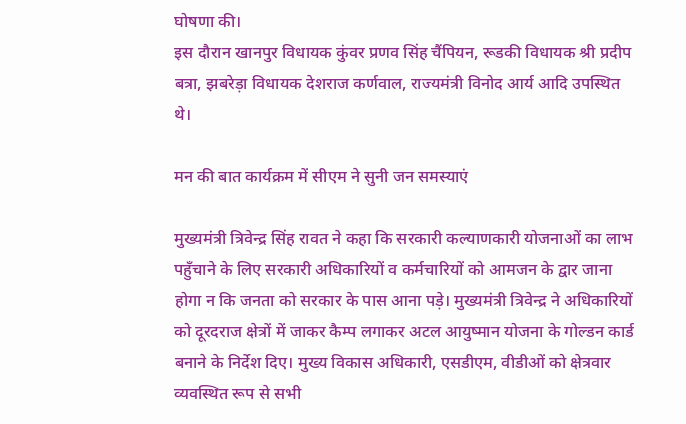घोषणा की।
इस दौरान खानपुर विधायक कुंवर प्रणव सिंह चैंपियन, रूडकी विधायक श्री प्रदीप बत्रा, झबरेड़ा विधायक देशराज कर्णवाल, राज्यमंत्री विनोद आर्य आदि उपस्थित थे।

मन की बात कार्यक्रम में सीएम ने सुनी जन समस्याएं

मुख्यमंत्री त्रिवेन्द्र सिंह रावत ने कहा कि सरकारी कल्याणकारी योजनाओं का लाभ पहुँचाने के लिए सरकारी अधिकारियों व कर्मचारियों को आमजन के द्वार जाना होगा न कि जनता को सरकार के पास आना पड़े। मुख्यमंत्री त्रिवेन्द्र ने अधिकारियों को दूरदराज क्षेत्रों में जाकर कैम्प लगाकर अटल आयुष्मान योजना के गोल्डन कार्ड बनाने के निर्देश दिए। मुख्य विकास अधिकारी, एसडीएम, वीडीओं को क्षेत्रवार व्यवस्थित रूप से सभी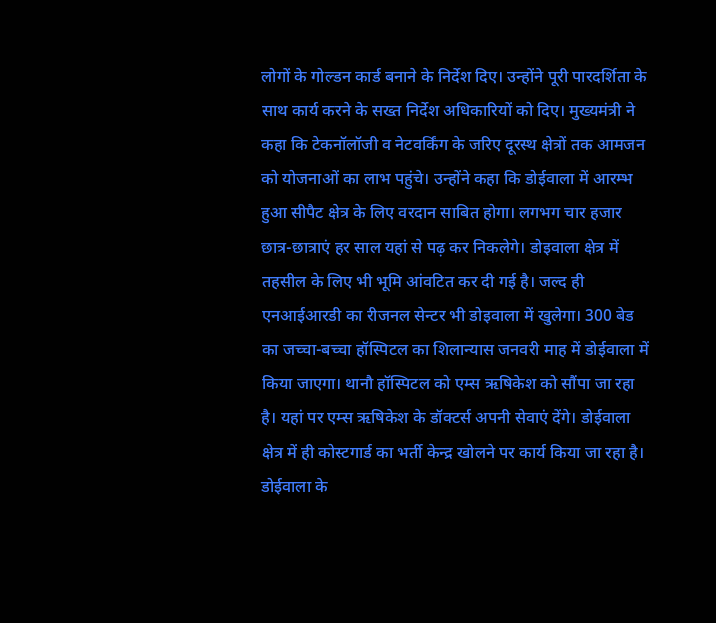लोगों के गोल्डन कार्ड बनाने के निर्देश दिए। उन्होंने पूरी पारदर्शिता के साथ कार्य करने के सख्त निर्देश अधिकारियों को दिए। मुख्यमंत्री ने कहा कि टेकनॉलॉजी व नेटवर्किंग के जरिए दूरस्थ क्षेत्रों तक आमजन को योजनाओं का लाभ पहुंचे। उन्होंने कहा कि डोईवाला में आरम्भ हुआ सीपैट क्षेत्र के लिए वरदान साबित होगा। लगभग चार हजार छात्र-छात्राएं हर साल यहां से पढ़ कर निकलेगे। डोइवाला क्षेत्र में तहसील के लिए भी भूमि आंवटित कर दी गई है। जल्द ही एनआईआरडी का रीजनल सेन्टर भी डोइवाला में खुलेगा। 300 बेड का जच्चा-बच्चा हॉस्पिटल का शिलान्यास जनवरी माह में डोईवाला में किया जाएगा। थानौ हॉस्पिटल को एम्स ऋषिकेश को सौंपा जा रहा है। यहां पर एम्स ऋषिकेश के डॉक्टर्स अपनी सेवाएं देंगे। डोईवाला क्षेत्र में ही कोस्टगार्ड का भर्ती केन्द्र खोलने पर कार्य किया जा रहा है। डोईवाला के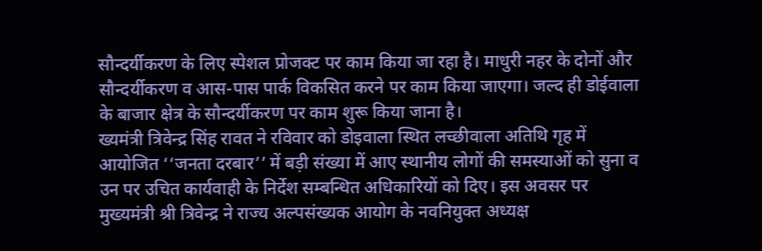सौन्दर्यीकरण के लिए स्पेशल प्रोजक्ट पर काम किया जा रहा है। माधुरी नहर के दोनों और सौन्दर्यीकरण व आस-पास पार्क विकसित करने पर काम किया जाएगा। जल्द ही डोईवाला के बाजार क्षेत्र के सौन्दर्यीकरण पर काम शुरू किया जाना है।
ख्यमंत्री त्रिवेन्द्र सिंह रावत ने रविवार को डोइवाला स्थित लच्छीवाला अतिथि गृह में आयोजित ‘‘जनता दरबार’’ में बड़ी संख्या में आए स्थानीय लोगों की समस्याओं को सुना व उन पर उचित कार्यवाही के निर्देश सम्बन्धित अधिकारियों को दिए। इस अवसर पर मुख्यमंत्री श्री त्रिवेन्द्र ने राज्य अल्पसंख्यक आयोग के नवनियुक्त अध्यक्ष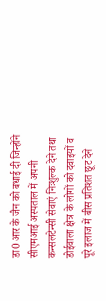डा0 आर के जैन को बधाई दी जिन्होंने सीएमआई अस्पताल में अपनी कन्सलटेन्सी सेवाएं निःशुल्क देने तथा डोईवाला क्षेत्र के लोगों को दवाइयों व पूरे इलाज में बीस प्रतिशत छूट देने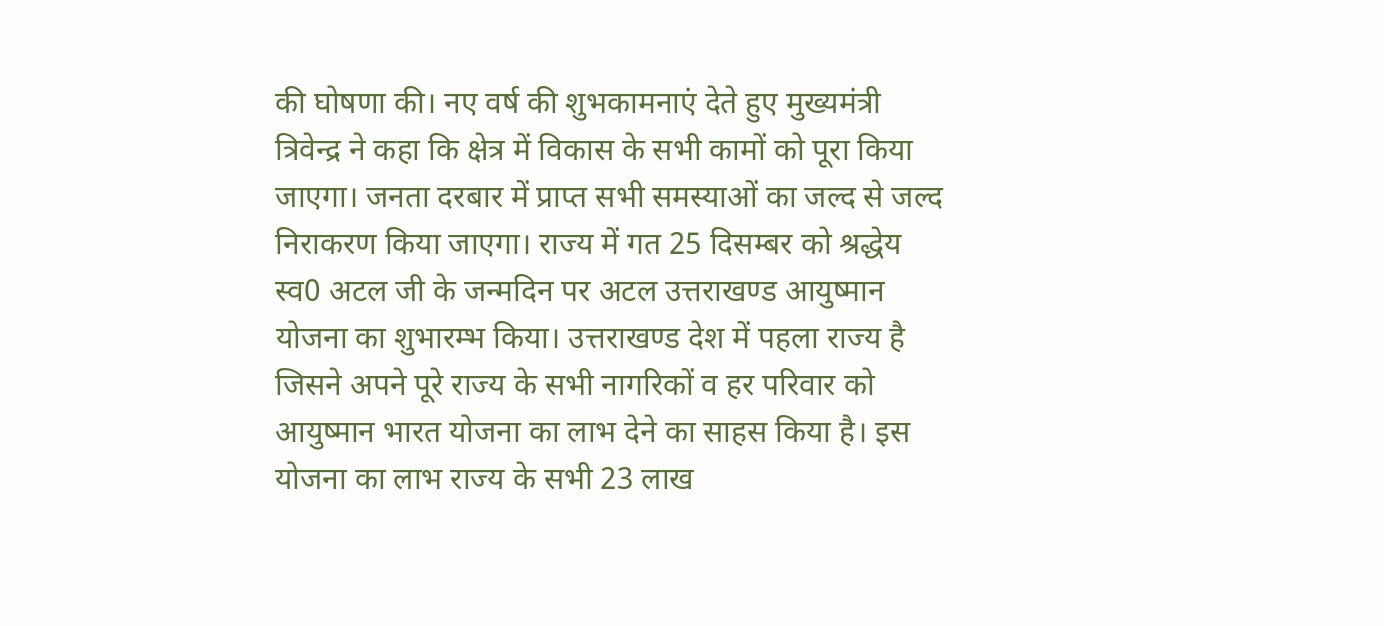की घोषणा की। नए वर्ष की शुभकामनाएं देते हुए मुख्यमंत्री त्रिवेन्द्र ने कहा कि क्षेत्र में विकास के सभी कामों को पूरा किया जाएगा। जनता दरबार में प्राप्त सभी समस्याओं का जल्द से जल्द निराकरण किया जाएगा। राज्य में गत 25 दिसम्बर को श्रद्धेय स्व0 अटल जी के जन्मदिन पर अटल उत्तराखण्ड आयुष्मान योजना का शुभारम्भ किया। उत्तराखण्ड देश में पहला राज्य है जिसने अपने पूरे राज्य के सभी नागरिकों व हर परिवार को आयुष्मान भारत योजना का लाभ देने का साहस किया है। इस योजना का लाभ राज्य के सभी 23 लाख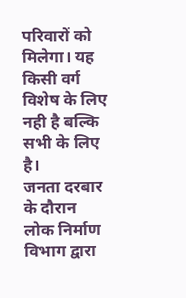परिवारों को मिलेगा। यह किसी वर्ग विशेष के लिए नही है बल्कि सभी के लिए है।
जनता दरबार के दौरान लोक निर्माण विभाग द्वारा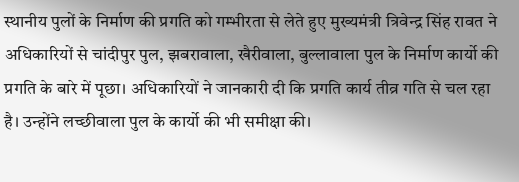स्थानीय पुलों के निर्माण की प्रगति को गम्भीरता से लेते हुए मुख्यमंत्री त्रिवेन्द्र सिंह रावत ने अधिकारियों से चांदीपुर पुल, झबरावाला, खैरीवाला, बुल्लावाला पुल के निर्माण कार्यो की प्रगति के बारे में पूछा। अधिकारियों ने जानकारी दी कि प्रगति कार्य तीव्र गति से चल रहा है। उन्होंने लच्छीवाला पुल के कार्यो की भी समीक्षा की।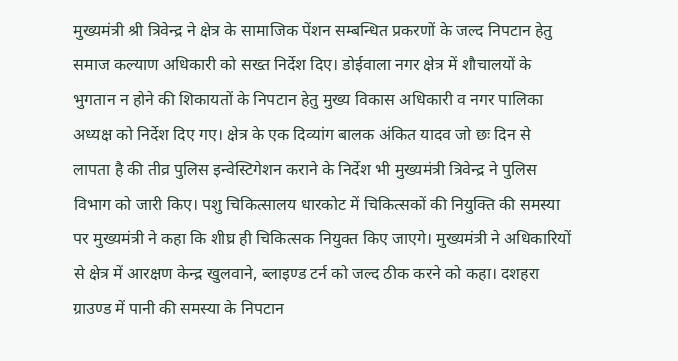मुख्यमंत्री श्री त्रिवेन्द्र ने क्षेत्र के सामाजिक पेंशन सम्बन्धित प्रकरणों के जल्द निपटान हेतु समाज कल्याण अधिकारी को सख्त निर्देश दिए। डोईवाला नगर क्षेत्र में शौचालयों के भुगतान न होने की शिकायतों के निपटान हेतु मुख्य विकास अधिकारी व नगर पालिका अध्यक्ष को निर्देश दिए गए। क्षेत्र के एक दिव्यांग बालक अंकित यादव जो छः दिन से लापता है की तीव्र पुलिस इन्वेस्टिगेशन कराने के निर्देश भी मुख्यमंत्री त्रिवेन्द्र ने पुलिस विभाग को जारी किए। पशु चिकित्सालय धारकोट में चिकित्सकों की नियुक्ति की समस्या पर मुख्यमंत्री ने कहा कि शीघ्र ही चिकित्सक नियुक्त किए जाएगे। मुख्यमंत्री ने अधिकारियों से क्षेत्र में आरक्षण केन्द्र खुलवाने, ब्लाइण्ड टर्न को जल्द ठीक करने को कहा। दशहरा ग्राउण्ड में पानी की समस्या के निपटान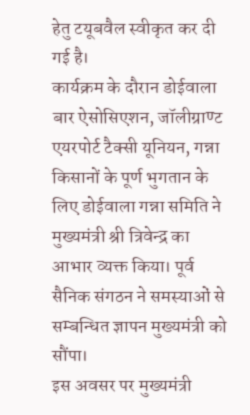हेतु टयूबवैल स्वीकृत कर दी गई है।
कार्यक्रम के दौरान डोईवाला बार ऐसोसिएशन, जॉलीग्राण्ट एयरपोर्ट टैक्सी यूनियन, गन्ना किसानों के पूर्ण भुगतान के लिए डोईवाला गन्ना समिति ने मुख्यमंत्री श्री त्रिवेन्द्र का आभार व्यक्त किया। पूर्व सैनिक संगठन ने समस्याओं से सम्बन्धित ज्ञापन मुख्यमंत्री को सौंपा।
इस अवसर पर मुख्यमंत्री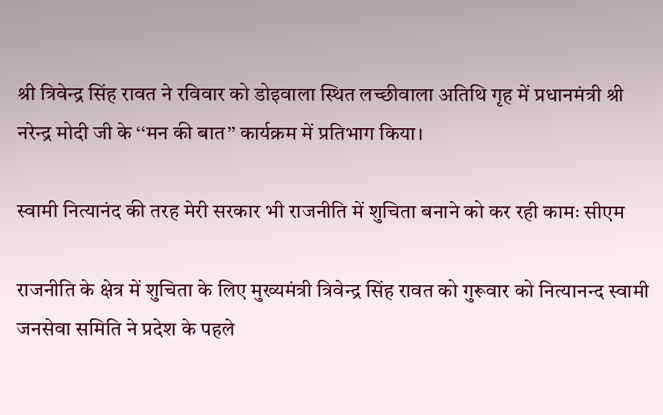श्री त्रिवेन्द्र सिंह रावत ने रविवार को डोइवाला स्थित लच्छीवाला अतिथि गृह में प्रधानमंत्री श्री नरेन्द्र मोदी जी के ‘‘मन की बात’’ कार्यक्रम में प्रतिभाग किया।

स्वामी नित्यानंद की तरह मेरी सरकार भी राजनीति में शुचिता बनाने को कर रही कामः सीएम

राजनीति के क्षेत्र में शुचिता के लिए मुख्यमंत्री त्रिवेन्द्र सिंह रावत को गुरूवार को नित्यानन्द स्वामी जनसेवा समिति ने प्रदेश के पहले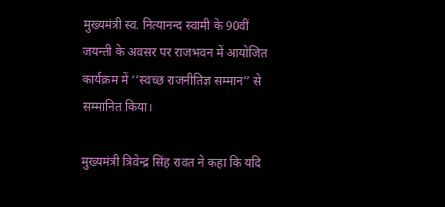मुख्यमंत्री स्व. नित्यानन्द स्वामी के 90वीं जयन्ती के अवसर पर राजभवन में आयोजित कार्यक्रम में ‘‘स्वच्छ राजनीतिज्ञ सम्मान’’ से सम्मानित किया।

मुख्यमंत्री त्रिवेन्द्र सिंह रावत ने कहा कि यदि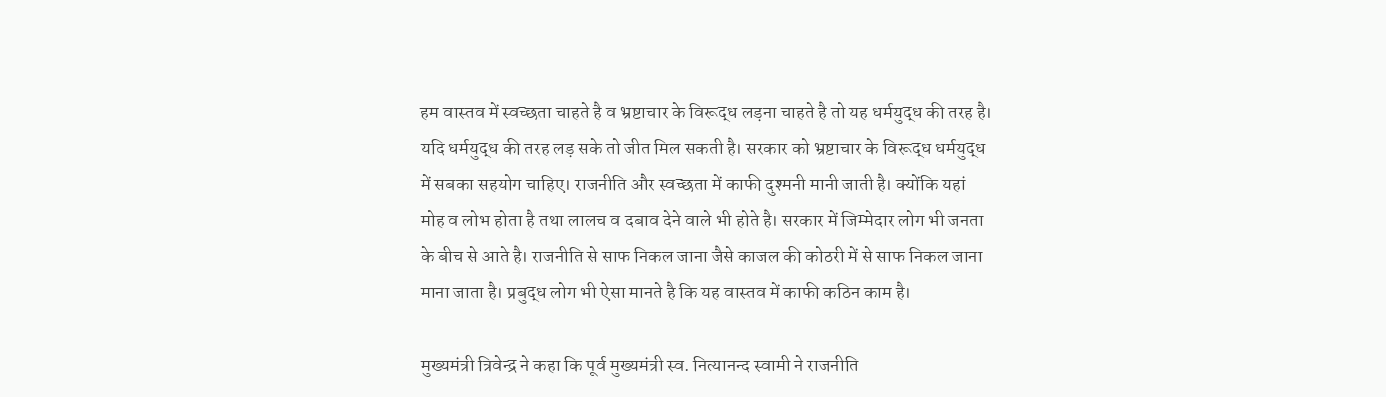हम वास्तव में स्वच्छता चाहते है व भ्रष्टाचार के विरूद्ध लड़ना चाहते है तो यह धर्मयुद्ध की तरह है। यदि धर्मयुद्ध की तरह लड़ सके तो जीत मिल सकती है। सरकार को भ्रष्टाचार के विरूद्ध धर्मयुद्ध में सबका सहयोग चाहिए। राजनीति और स्वच्छता में काफी दुश्मनी मानी जाती है। क्योंकि यहां मोह व लोभ होता है तथा लालच व दबाव देने वाले भी होते है। सरकार में जिम्मेदार लोग भी जनता के बीच से आते है। राजनीति से साफ निकल जाना जैसे काजल की कोठरी में से साफ निकल जाना माना जाता है। प्रबुद्ध लोग भी ऐसा मानते है कि यह वास्तव में काफी कठिन काम है।

मुख्यमंत्री त्रिवेन्द्र ने कहा कि पूर्व मुख्यमंत्री स्व. नित्यानन्द स्वामी ने राजनीति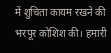में शुचिता कायम रखने की भरपूर कोशिश की। हमारी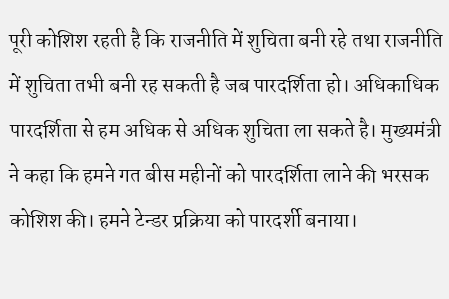पूरी कोशिश रहती है कि राजनीति में शुचिता बनी रहे तथा राजनीति में शुचिता तभी बनी रह सकती है जब पारदर्शिता हो। अधिकाधिक पारदर्शिता से हम अधिक से अधिक शुचिता ला सकते है। मुख्यमंत्री ने कहा कि हमने गत बीस महीनों को पारदर्शिता लाने की भरसक कोशिश की। हमने टेन्डर प्रक्रिया को पारदर्शी बनाया।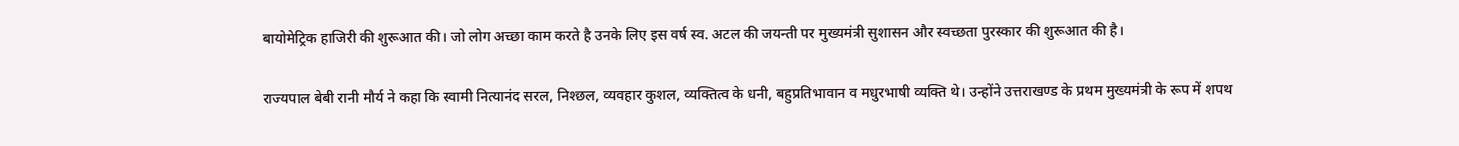बायोमेट्रिक हाजिरी की शुरूआत की। जो लोग अच्छा काम करते है उनके लिए इस वर्ष स्व. अटल की जयन्ती पर मुख्यमंत्री सुशासन और स्वच्छता पुरस्कार की शुरूआत की है।

राज्यपाल बेबी रानी मौर्य ने कहा कि स्वामी नित्यानंद सरल, निश्छल, व्यवहार कुशल, व्यक्तित्व के धनी, बहुप्रतिभावान व मधुरभाषी व्यक्ति थे। उन्होंने उत्तराखण्ड के प्रथम मुख्यमंत्री के रूप में शपथ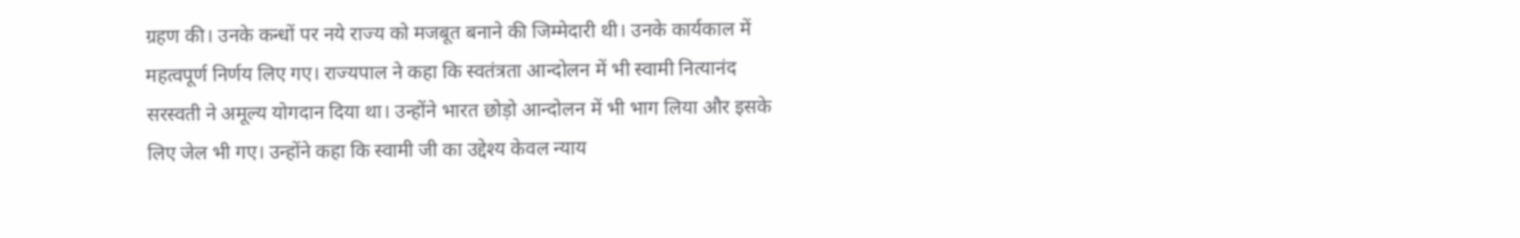ग्रहण की। उनके कन्धों पर नये राज्य को मजबूत बनाने की जिम्मेदारी थी। उनके कार्यकाल में महत्वपूर्ण निर्णय लिए गए। राज्यपाल ने कहा कि स्वतंत्रता आन्दोलन में भी स्वामी नित्यानंद सरस्वती ने अमूल्य योगदान दिया था। उन्होंने भारत छोड़ो आन्दोलन में भी भाग लिया और इसके लिए जेल भी गए। उन्होंने कहा कि स्वामी जी का उद्देश्य केवल न्याय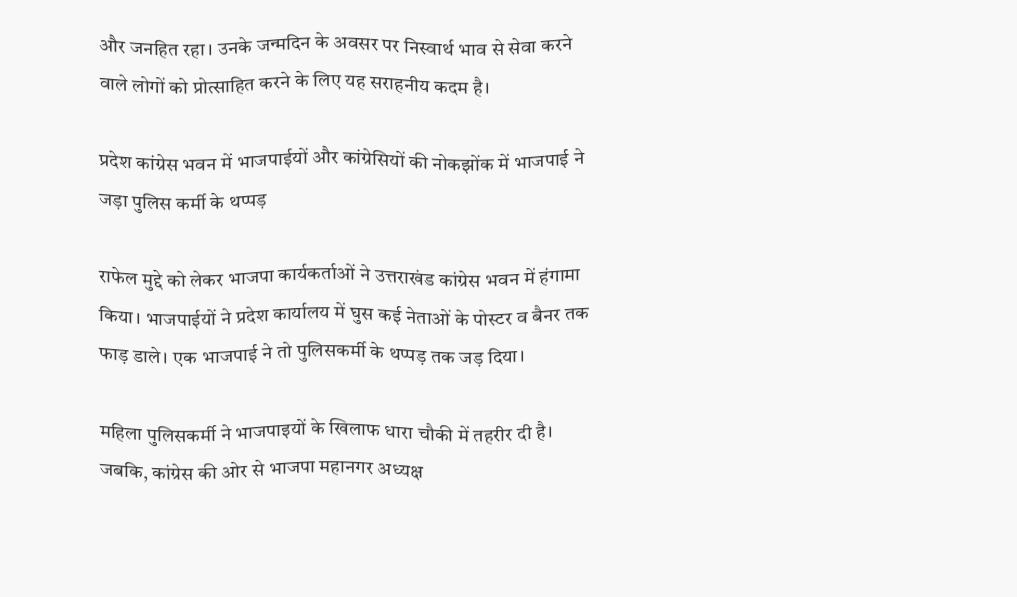और जनहित रहा। उनके जन्मदिन के अवसर पर निस्वार्थ भाव से सेवा करने वाले लोगों को प्रोत्साहित करने के लिए यह सराहनीय कदम है।

प्रदेश कांग्रेस भवन में भाजपाईयों और कांग्रेसियों की नोकझोंक में भाजपाई ने जड़ा पुलिस कर्मी के थप्पड़

राफेल मुद्दे को लेकर भाजपा कार्यकर्ताओं ने उत्तराखंड कांग्रेस भवन में हंगामा किया। भाजपाईयों ने प्रदेश कार्यालय में घुस कई नेताओं के पोस्टर व बैनर तक फाड़ डाले। एक भाजपाई ने तो पुलिसकर्मी के थप्पड़ तक जड़ दिया।

महिला पुलिसकर्मी ने भाजपाइयों के खिलाफ धारा चौकी में तहरीर दी है। जबकि, कांग्रेस की ओर से भाजपा महानगर अध्यक्ष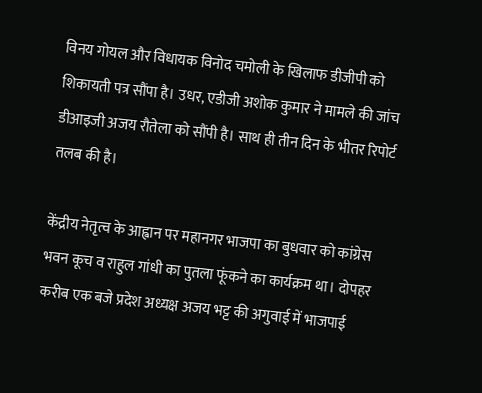विनय गोयल और विधायक विनोद चमोली के खिलाफ डीजीपी को शिकायती पत्र सौंपा है। उधर, एडीजी अशोक कुमार ने मामले की जांच डीआइजी अजय रौतेला को सौंपी है। साथ ही तीन दिन के भीतर रिपोर्ट तलब की है।

केंद्रीय नेतृत्व के आह्वान पर महानगर भाजपा का बुधवार को कांग्रेस भवन कूच व राहुल गांधी का पुतला फूंकने का कार्यक्रम था। दोपहर करीब एक बजे प्रदेश अध्यक्ष अजय भट्ट की अगुवाई में भाजपाई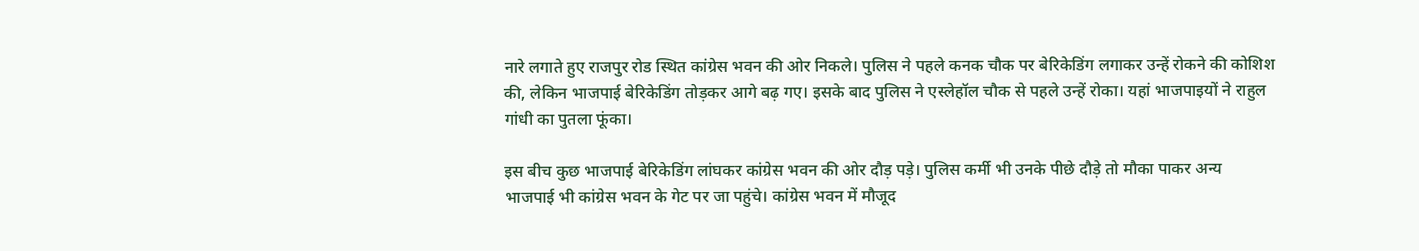नारे लगाते हुए राजपुर रोड स्थित कांग्रेस भवन की ओर निकले। पुलिस ने पहले कनक चौक पर बेरिकेडिंग लगाकर उन्हें रोकने की कोशिश की, लेकिन भाजपाई बेरिकेडिंग तोड़कर आगे बढ़ गए। इसके बाद पुलिस ने एस्लेहॉल चौक से पहले उन्हें रोका। यहां भाजपाइयों ने राहुल गांधी का पुतला फूंका।

इस बीच कुछ भाजपाई बेरिकेडिंग लांघकर कांग्रेस भवन की ओर दौड़ पड़े। पुलिस कर्मी भी उनके पीछे दौड़े तो मौका पाकर अन्य भाजपाई भी कांग्रेस भवन के गेट पर जा पहुंचे। कांग्रेस भवन में मौजूद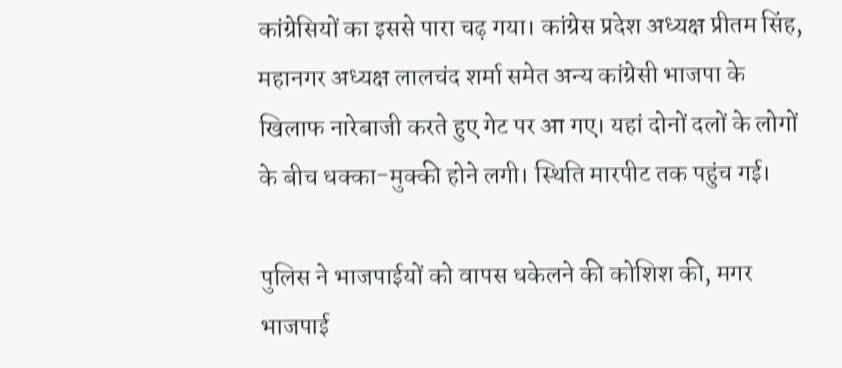कांग्रेसियों का इससे पारा चढ़ गया। कांग्रेस प्रदेश अध्यक्ष प्रीतम सिंह, महानगर अध्यक्ष लालचंद शर्मा समेत अन्य कांग्रेसी भाजपा के खिलाफ नारेबाजी करते हुए गेट पर आ गए। यहां दोनों दलों के लोगों के बीच धक्का-मुक्की होने लगी। स्थिति मारपीट तक पहुंच गई।

पुलिस ने भाजपाईयों को वापस धकेलने की कोशिश की, मगर भाजपाई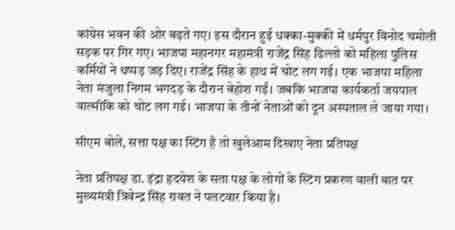कांग्रेस भवन की ओर बढ़ते गए। इस दौरान हुई धक्का-मुक्की में धर्मपुर विनोद चमोली सड़क पर गिर गए। भाजपा महानगर महामंत्री राजेंद्र सिंह ढिल्लो को महिला पुलिस कर्मियों ने थप्पड़ जड़ दिए। राजेंद्र सिंह के हाथ में चोट लग गई। एक भाजपा महिला नेता मंजुला निगम भगदड़ के दौरान बेहोश गईं। जबकि भाजपा कार्यकर्ता जयपाल वाल्मीकि को चोट लग गई। भाजपा के तीनों नेताओं को दून अस्पताल ले जाया गया।

सीएम बोले, सत्ता पक्ष का स्टिंग है तो खुलेआम दिखाए नेता प्रतिपक्ष

नेता प्रतिपक्ष डा. इंद्रा हृदयेश के सता पक्ष के लोगों के स्टिंग प्रकरण वाली बात पर मुख्यमंत्री त्रिवेन्द्र सिंह रावत ने पलटवार किया है।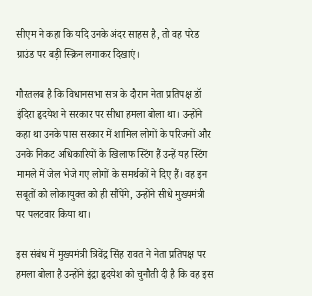सीएम ने कहा कि यदि उनके अंदर साहस है, तो वह परेड ग्राउंड पर बड़ी स्क्रिन लगाकर दिखाएं।

गौरतलब है कि विधानसभा सत्र के दौरान नेता प्रतिपक्ष डॉ इंदिरा हृदयेश ने सरकार पर सीधा हमला बोला था। उन्होंने कहा था उनके पास सरकार में शामिल लोगों के परिजनों और उनके निकट अधिकारियों के खिलाफ स्टिंग हैं उन्हें यह स्टिंग मामले में जेल भेजे गए लोगों के समर्थकों ने दिए हैं। वह इन सबूतों को लोकायुक्त को ही सौंपेंगे, उन्होंने सीधे मुख्यमंत्री पर पलटवार किया था।

इस संबंध में मुख्यमंत्री त्रिवेंद्र सिंह रावत ने नेता प्रतिपक्ष पर हमला बोला है उन्होंने इंद्रा हृदयेश को चुनौती दी है कि वह इस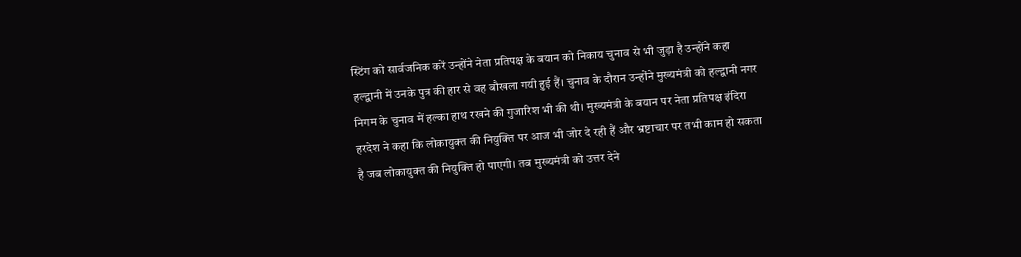स्टिंग को सार्वजनिक करें उन्होंने नेता प्रतिपक्ष के बयान को निकाय चुनाव से भी जुड़ा है उन्होंने कहा हल्द्वानी में उनके पुत्र की हार से वह बौखला गयी हुई हैं। चुनाव के दौरान उन्होंने मुख्यमंत्री को हल्द्वानी नगर निगम के चुनाव में हल्का हाथ रखने की गुजारिश भी की थी। मुख्यमंत्री के बयान पर नेता प्रतिपक्ष इंदिरा हरदेश ने कहा कि लोकायुक्त की नियुक्ति पर आज भी जोर दे रही हैं और भ्रष्टाचार पर तभी काम हो सकता है जब लोकायुक्त की नियुक्ति हो पाएगी। तब मुख्यमंत्री को उत्तर देने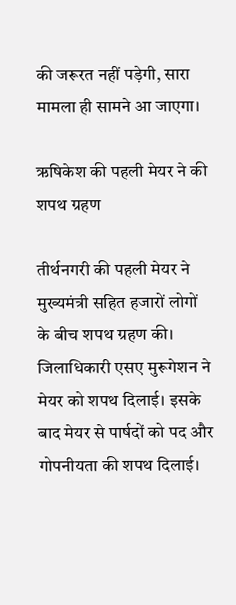की जरूरत नहीं पड़ेगी, सारा मामला ही सामने आ जाएगा।

ऋषिकेश की पहली मेयर ने की शपथ ग्रहण

तीर्थनगरी की पहली मेयर ने मुख्यमंत्री सहित हजारों लोगों के बीच शपथ ग्रहण की। जिलाधिकारी एसए मुरूगेशन ने मेयर को शपथ दिलाई। इसके बाद मेयर से पार्षदों को पद और गोपनीयता की शपथ दिलाई।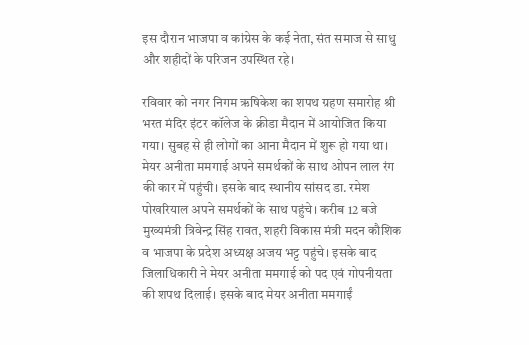इस दौरान भाजपा व कांग्रेस के कई नेता, संत समाज से साधु और शहीदों के परिजन उपस्थित रहे।

रविवार को नगर निगम ऋषिकेश का शपथ ग्रहण समारोह श्री भरत मंदिर इंटर कॉलेज के क्रीडा मैदान में आयोजित किया गया। सुबह से ही लोगों का आना मैदान में शुरू हो गया था। मेयर अनीता ममगाई अपने समर्थकों के साथ ओपन लाल रंग की कार में पहुंची। इसके बाद स्थानीय सांसद डा. रमेश पोखरियाल अपने समर्थकों के साथ पहुंचे। करीब 12 बजे मुख्यमंत्री त्रिवेन्द्र सिंह रावत, शहरी विकास मंत्री मदन कौशिक व भाजपा के प्रदेश अध्यक्ष अजय भट्ट पहुंचे। इसके बाद जिलाधिकारी ने मेयर अनीता ममगाई को पद एवं गोपनीयता की शपथ दिलाई। इसके बाद मेयर अनीता ममगाईं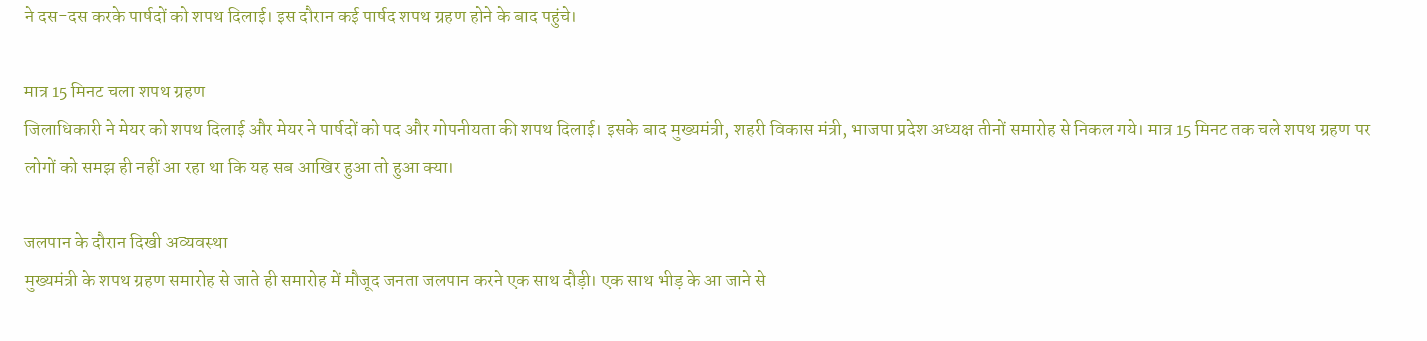ने दस-दस करके पार्षदों को शपथ दिलाई। इस दौरान कई पार्षद शपथ ग्रहण होने के बाद पहुंचे।

मात्र 15 मिनट चला शपथ ग्रहण
जिलाधिकारी ने मेयर को शपथ दिलाई और मेयर ने पार्षदों को पद और गोपनीयता की शपथ दिलाई। इसके बाद मुख्यमंत्री, शहरी विकास मंत्री, भाजपा प्रदेश अध्यक्ष तीनों समारोह से निकल गये। मात्र 15 मिनट तक चले शपथ ग्रहण पर लोगों को समझ ही नहीं आ रहा था कि यह सब आखिर हुआ तो हुआ क्या।

जलपान के दौरान दिखी अव्यवस्था
मुख्यमंत्री के शपथ ग्रहण समारोह से जाते ही समारोह में मौजूद जनता जलपान करने एक साथ दौड़ी। एक साथ भीड़ के आ जाने से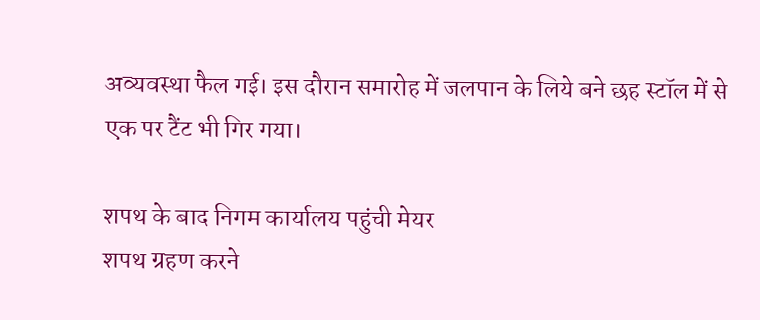अव्यवस्था फैल गई। इस दौरान समारोह में जलपान के लिये बने छह स्टॉल में से एक पर टैंट भी गिर गया।

शपथ के बाद निगम कार्यालय पहुंची मेयर
शपथ ग्रहण करने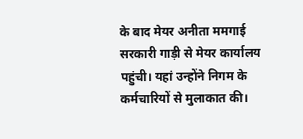के बाद मेयर अनीता ममगाई सरकारी गाड़ी से मेयर कार्यालय पहुंची। यहां उन्होंने निगम के कर्मचारियों से मुलाकात की।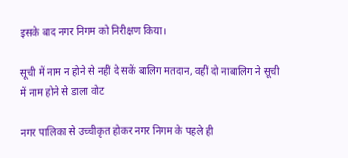इसके बाद नगर निगम को निरीक्षण किया।

सूची में नाम न होने से नहीं दे सकें बालिग मतदान, वहीं दो नाबालिग ने सूची में नाम होने से डाला वोट

नगर पालिका से उच्चीकृत होकर नगर निगम के पहले ही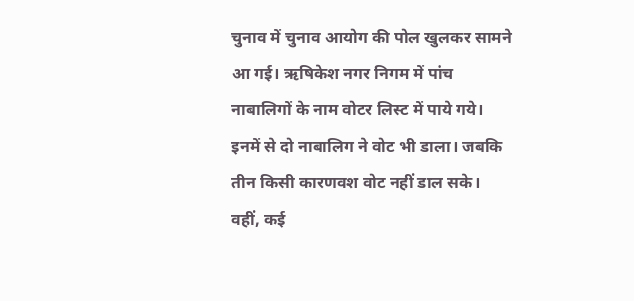चुनाव में चुनाव आयोग की पोल खुलकर सामने आ गई। ऋषिकेश नगर निगम में पांच नाबालिगों के नाम वोटर लिस्ट में पाये गये। इनमें से दो नाबालिग ने वोट भी डाला। जबकि तीन किसी कारणवश वोट नहीं डाल सके। वहीं, कई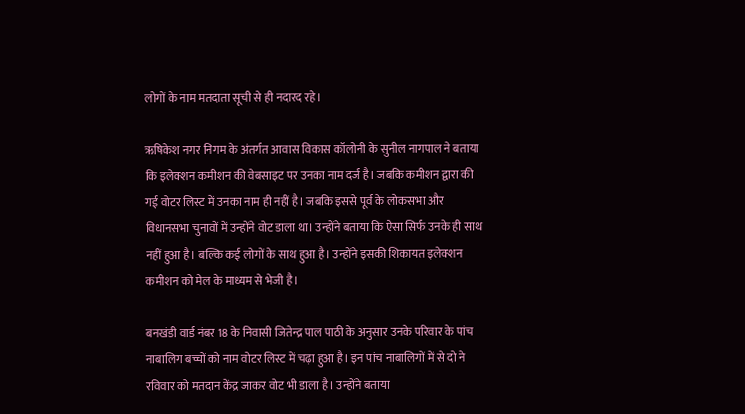लोगों के नाम मतदाता सूची से ही नदारद रहे।

ऋषिकेश नगर निगम के अंतर्गत आवास विकास कॉलोनी के सुनील नागपाल ने बताया कि इलेक्शन कमीशन की वेबसाइट पर उनका नाम दर्ज है। जबकि कमीशन द्वारा की गई वोटर लिस्ट में उनका नाम ही नहीं है। जबकि इससे पूर्व के लोकसभा और विधानसभा चुनावों में उन्होंने वोट डाला था। उन्होंने बताया कि ऐसा सिर्फ उनके ही साथ नहीं हुआ है। बल्कि कई लोगों के साथ हुआ है। उन्होंने इसकी शिकायत इलेक्शन कमीशन को मेल के माध्यम से भेजी है।

बनखंडी वार्ड नंबर 18 के निवासी जितेन्द्र पाल पाठी के अनुसार उनके परिवार के पांच नाबालिग बच्चों को नाम वोटर लिस्ट में चढ़ा हुआ है। इन पांच नाबालिगों में से दो ने रविवार को मतदान केंद्र जाकर वोट भी डाला है। उन्होंने बताया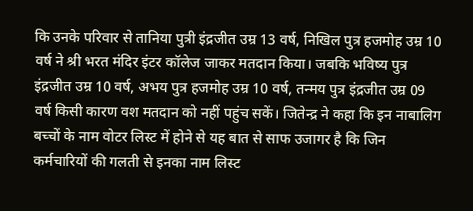कि उनके परिवार से तानिया पुत्री इंद्रजीत उम्र 13 वर्ष, निखिल पुत्र हजमोह उम्र 10 वर्ष ने श्री भरत मंदिर इंटर कॉलेज जाकर मतदान किया। जबकि भविष्य पुत्र इंद्रजीत उम्र 10 वर्ष, अभय पुत्र हजमोह उम्र 10 वर्ष, तन्मय पुत्र इंद्रजीत उम्र 09 वर्ष किसी कारण वश मतदान को नहीं पहुंच सकें। जितेन्द्र ने कहा कि इन नाबालिग बच्चों के नाम वोटर लिस्ट में होने से यह बात से साफ उजागर है कि जिन कर्मचारियों की गलती से इनका नाम लिस्ट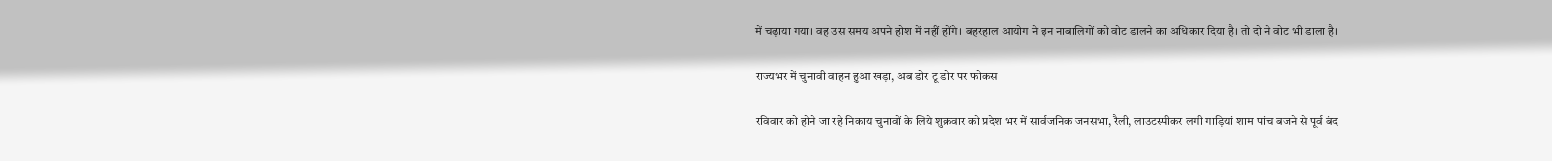में चढ़ाया गया। वह उस समय अपने होश में नहीं होंगे। बहरहाल आयोग ने इन नाबालिगों को वोट डालने का अधिकार दिया है। तो दो ने वोट भी डाला है।

राज्यभर में चुनावी वाहन हुआ खड़ा, अब डोर टू डोर पर फोकस

रविवार को होने जा रहे निकाय चुनावों के लिये शुक्रवार को प्रदेश भर में सार्वजनिक जनसभा, रैली, लाउटस्पीकर लगी गाड़ियां शाम पांच बजने से पूर्व बंद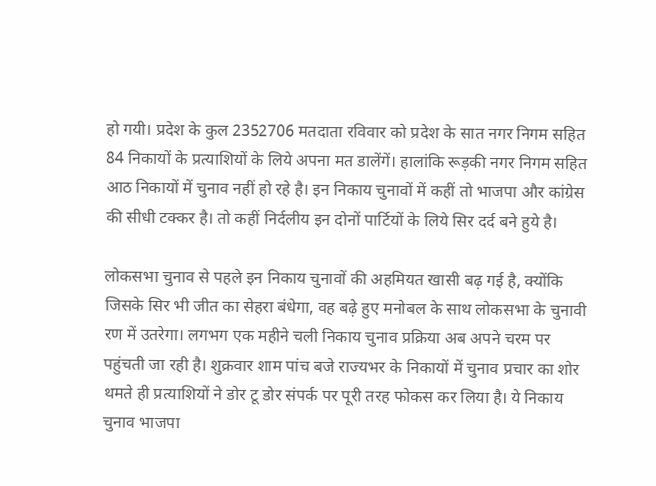हो गयी। प्रदेश के कुल 2352706 मतदाता रविवार को प्रदेश के सात नगर निगम सहित 84 निकायों के प्रत्याशियों के लिये अपना मत डालेंगें। हालांकि रूड़की नगर निगम सहित आठ निकायों में चुनाव नहीं हो रहे है। इन निकाय चुनावों में कहीं तो भाजपा और कांग्रेस की सीधी टक्कर है। तो कहीं निर्दलीय इन दोनों पार्टियों के लिये सिर दर्द बने हुये है।

लोकसभा चुनाव से पहले इन निकाय चुनावों की अहमियत खासी बढ़ गई है, क्योंकि जिसके सिर भी जीत का सेहरा बंधेगा, वह बढ़े हुए मनोबल के साथ लोकसभा के चुनावी रण में उतरेगा। लगभग एक महीने चली निकाय चुनाव प्रक्रिया अब अपने चरम पर पहुंचती जा रही है। शुक्रवार शाम पांच बजे राज्यभर के निकायों में चुनाव प्रचार का शोर थमते ही प्रत्याशियों ने डोर टू डोर संपर्क पर पूरी तरह फोकस कर लिया है। ये निकाय चुनाव भाजपा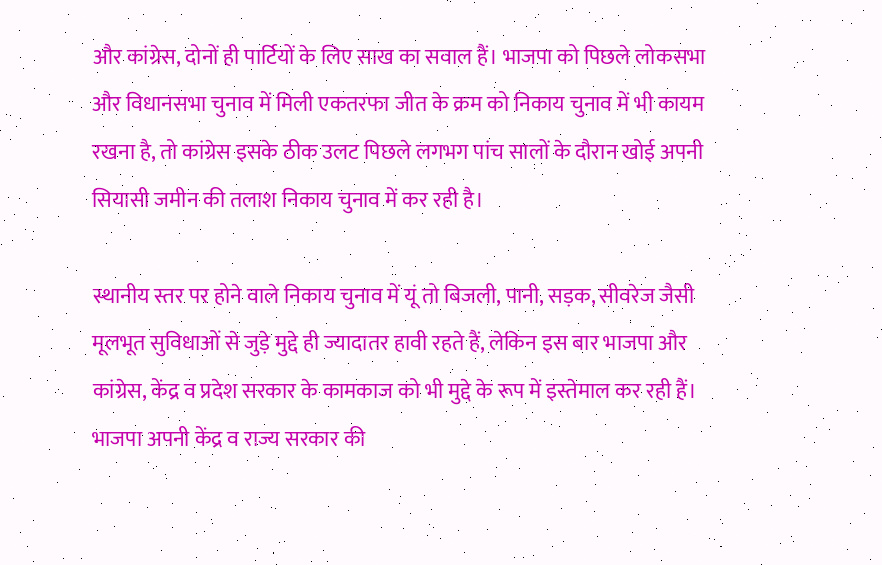और कांग्रेस, दोनों ही पार्टियों के लिए साख का सवाल हैं। भाजपा को पिछले लोकसभा और विधानसभा चुनाव में मिली एकतरफा जीत के क्रम को निकाय चुनाव में भी कायम रखना है, तो कांग्रेस इसके ठीक उलट पिछले लगभग पांच सालों के दौरान खोई अपनी सियासी जमीन की तलाश निकाय चुनाव में कर रही है।

स्थानीय स्तर पर होने वाले निकाय चुनाव में यूं तो बिजली, पानी, सड़क, सीवरेज जैसी मूलभूत सुविधाओं से जुड़े मुद्दे ही ज्यादातर हावी रहते हैं, लेकिन इस बार भाजपा और कांग्रेस, केंद्र व प्रदेश सरकार के कामकाज को भी मुद्दे के रूप में इस्तेमाल कर रही हैं। भाजपा अपनी केंद्र व राज्य सरकार की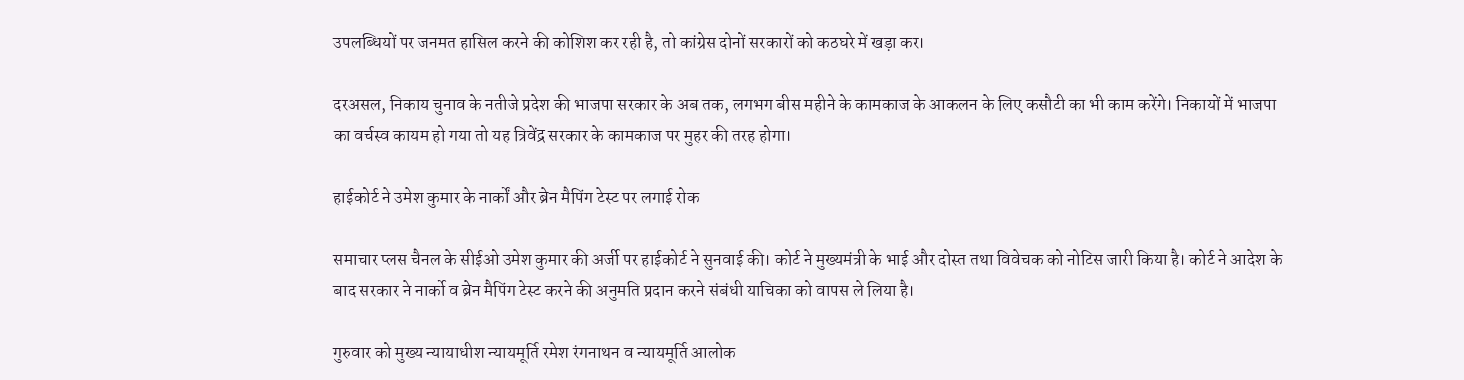उपलब्धियों पर जनमत हासिल करने की कोशिश कर रही है, तो कांग्रेस दोनों सरकारों को कठघरे में खड़ा कर।

दरअसल, निकाय चुनाव के नतीजे प्रदेश की भाजपा सरकार के अब तक, लगभग बीस महीने के कामकाज के आकलन के लिए कसौटी का भी काम करेंगे। निकायों में भाजपा का वर्चस्व कायम हो गया तो यह त्रिवेंद्र सरकार के कामकाज पर मुहर की तरह होगा।

हाईकोर्ट ने उमेश कुमार के नार्कों और ब्रेन मैपिंग टेस्ट पर लगाई रोक

समाचार प्लस चैनल के सीईओ उमेश कुमार की अर्जी पर हाईकोर्ट ने सुनवाई की। कोर्ट ने मुख्यमंत्री के भाई और दोस्त तथा विवेचक को नोटिस जारी किया है। कोर्ट ने आदेश के बाद सरकार ने नार्को व ब्रेन मैपिंग टेस्ट करने की अनुमति प्रदान करने संबंधी याचिका को वापस ले लिया है।

गुरुवार को मुख्य न्यायाधीश न्यायमूर्ति रमेश रंगनाथन व न्यायमूर्ति आलोक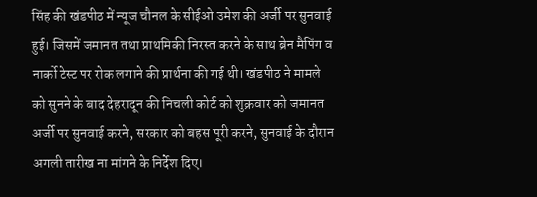सिंह की खंडपीठ में न्यूज चौनल के सीईओ उमेश की अर्जी पर सुनवाई हुई। जिसमें जमानत तथा प्राथमिकी निरस्त करने के साथ ब्रेन मैपिंग व नार्को टेस्ट पर रोक लगाने की प्रार्थना की गई थी। खंडपीठ ने मामले को सुनने के बाद देहरादून की निचली कोर्ट को शुक्रवार को जमानत अर्जी पर सुनवाई करने, सरकार को बहस पूरी करने, सुनवाई के दौरान अगली तारीख ना मांगने के निर्देश दिए।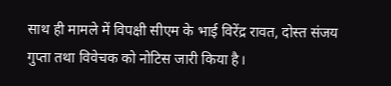साथ ही मामले में विपक्षी सीएम के भाई विरेंद्र रावत, दोस्त संजय गुप्ता तथा विवेचक को नोटिस जारी किया है।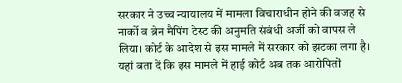सरकार ने उच्च न्यायालय में मामला विचाराधीन होने की वजह से नार्को व ब्रेन मैपिंग टेस्ट की अनुमति संबंधी अर्जी को वापस ले लिया। कोर्ट के आदेश से इस मामले में सरकार को झटका लगा है। यहां बता दें कि इस मामले में हाई कोर्ट अब तक आरोपितों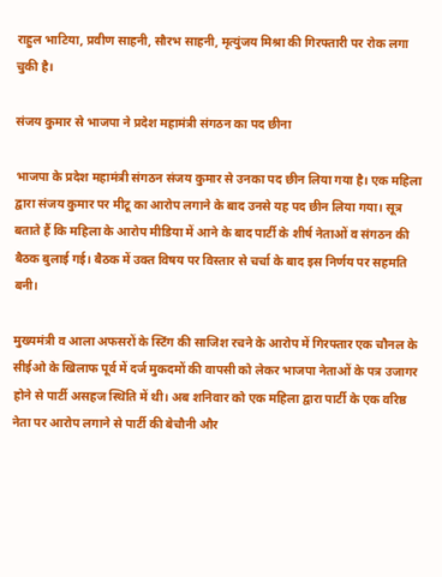राहुल भाटिया, प्रवीण साहनी, सौरभ साहनी, मृत्युंजय मिश्रा की गिरफ्तारी पर रोक लगा चुकी है।

संजय कुमार से भाजपा ने प्रदेश महामंत्री संगठन का पद छीना

भाजपा के प्रदेश महामंत्री संगठन संजय कुमार से उनका पद छीन लिया गया है। एक महिला द्वारा संजय कुमार पर मीटू का आरोप लगाने के बाद उनसे यह पद छीन लिया गया। सूत्र बताते हैं कि महिला के आरोप मीडिया में आने के बाद पार्टी के शीर्ष नेताओं व संगठन की बैठक बुलाई गई। बैठक में उक्त विषय पर विस्तार से चर्चा के बाद इस निर्णय पर सहमति बनी।

मुख्यमंत्री व आला अफसरों के स्टिंग की साजिश रचने के आरोप में गिरफ्तार एक चौनल के सीईओ के खिलाफ पूर्व में दर्ज मुकदमों की वापसी को लेकर भाजपा नेताओं के पत्र उजागर होने से पार्टी असहज स्थिति में थी। अब शनिवार को एक महिला द्वारा पार्टी के एक वरिष्ठ नेता पर आरोप लगाने से पार्टी की बेचौनी और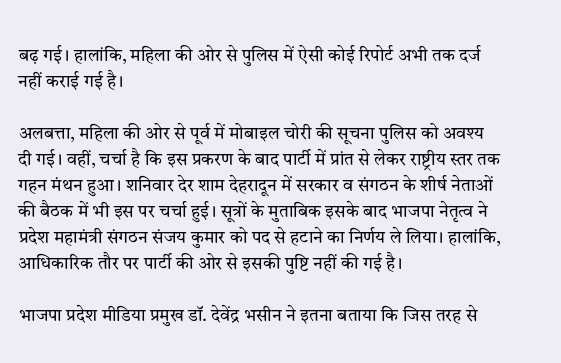बढ़ गई। हालांकि, महिला की ओर से पुलिस में ऐसी कोई रिपोर्ट अभी तक दर्ज नहीं कराई गई है।

अलबत्ता, महिला की ओर से पूर्व में मोबाइल चोरी की सूचना पुलिस को अवश्य दी गई। वहीं, चर्चा है कि इस प्रकरण के बाद पार्टी में प्रांत से लेकर राष्ट्रीय स्तर तक गहन मंथन हुआ। शनिवार देर शाम देहरादून में सरकार व संगठन के शीर्ष नेताओं की बैठक में भी इस पर चर्चा हुई। सूत्रों के मुताबिक इसके बाद भाजपा नेतृत्व ने प्रदेश महामंत्री संगठन संजय कुमार को पद से हटाने का निर्णय ले लिया। हालांकि, आधिकारिक तौर पर पार्टी की ओर से इसकी पुष्टि नहीं की गई है।

भाजपा प्रदेश मीडिया प्रमुख डॉ. देवेंद्र भसीन ने इतना बताया कि जिस तरह से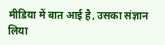मीडिया में बात आई है, उसका संज्ञान लिया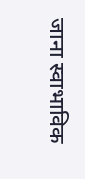जाना स्वाभाविक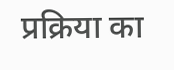प्रक्रिया का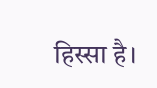हिस्सा है।